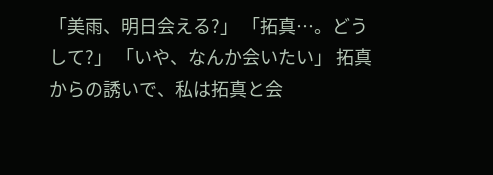「美雨、明日会える?」 「拓真…。どうして?」 「いや、なんか会いたい」 拓真からの誘いで、私は拓真と会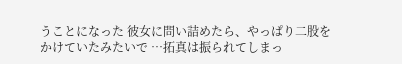うことになった 彼女に問い詰めたら、やっぱり二股をかけていたみたいで …拓真は振られてしまっ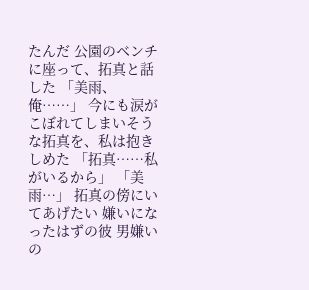たんだ 公園のベンチに座って、拓真と話した 「美雨、俺……」 今にも涙がこぼれてしまいそうな拓真を、私は抱きしめた 「拓真……私がいるから」 「美雨…」 拓真の傍にいてあげたい 嫌いになったはずの彼 男嫌いの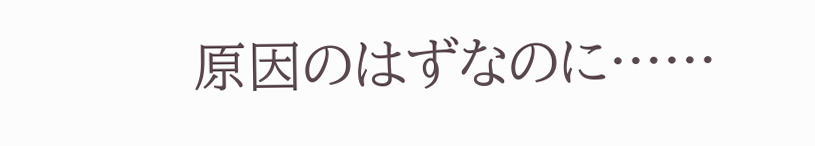原因のはずなのに……